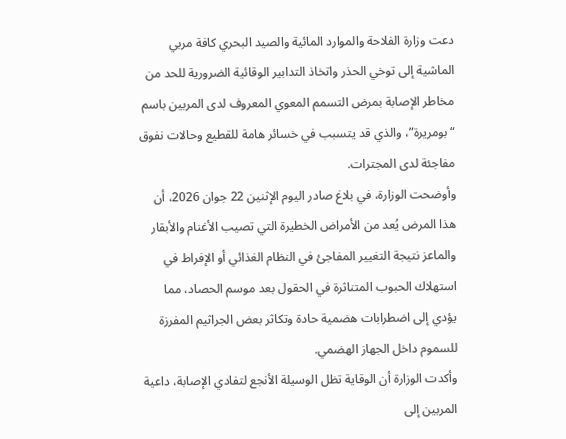دعت وزارة الفلاحة والموارد المائية والصيد البحري كافة مربي الماشية إلى توخي الحذر واتخاذ التدابير الوقائية الضرورية للحد من مخاطر الإصابة بمرض التسمم المعوي المعروف لدى المربين باسم “بومريرة”، والذي قد يتسبب في خسائر هامة للقطيع وحالات نفوق مفاجئة لدى المجترات.
وأوضحت الوزارة، في بلاغ صادر اليوم الإثنين 22 جوان 2026، أن هذا المرض يُعد من الأمراض الخطيرة التي تصيب الأغنام والأبقار والماعز نتيجة التغيير المفاجئ في النظام الغذائي أو الإفراط في استهلاك الحبوب المتناثرة في الحقول بعد موسم الحصاد، مما يؤدي إلى اضطرابات هضمية حادة وتكاثر بعض الجراثيم المفرزة للسموم داخل الجهاز الهضمي.
وأكدت الوزارة أن الوقاية تظل الوسيلة الأنجع لتفادي الإصابة، داعية المربين إلى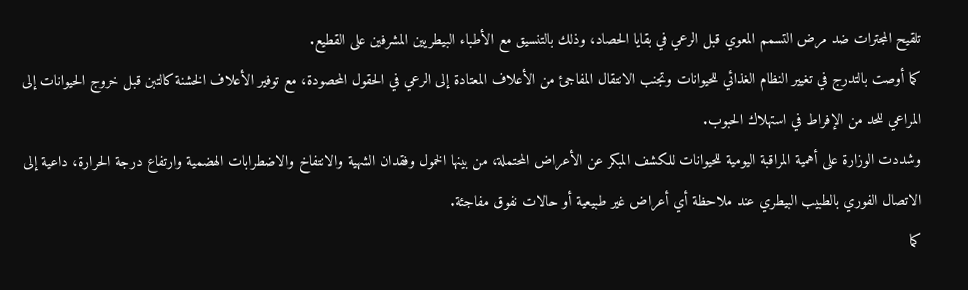تلقيح المجترات ضد مرض التسمم المعوي قبل الرعي في بقايا الحصاد، وذلك بالتنسيق مع الأطباء البيطريين المشرفين على القطيع.
كما أوصت بالتدرج في تغيير النظام الغذائي للحيوانات وتجنب الانتقال المفاجئ من الأعلاف المعتادة إلى الرعي في الحقول المحصودة، مع توفير الأعلاف الخشنة كالتبن قبل خروج الحيوانات إلى المراعي للحد من الإفراط في استهلاك الحبوب.
وشددت الوزارة على أهمية المراقبة اليومية للحيوانات للكشف المبكر عن الأعراض المحتملة، من بينها الخمول وفقدان الشهية والانتفاخ والاضطرابات الهضمية وارتفاع درجة الحرارة، داعية إلى الاتصال الفوري بالطبيب البيطري عند ملاحظة أي أعراض غير طبيعية أو حالات نفوق مفاجئة.
كما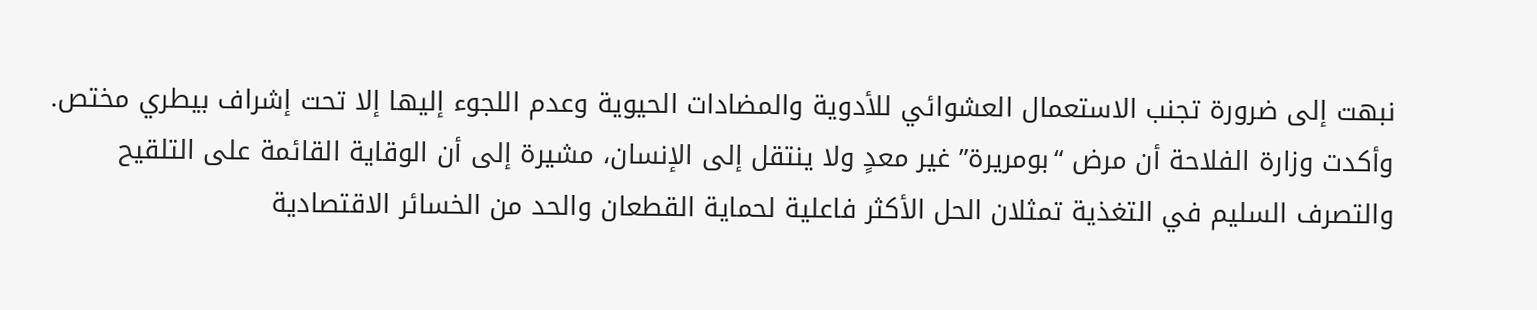نبهت إلى ضرورة تجنب الاستعمال العشوائي للأدوية والمضادات الحيوية وعدم اللجوء إليها إلا تحت إشراف بيطري مختص.
وأكدت وزارة الفلاحة أن مرض “بومريرة” غير معدٍ ولا ينتقل إلى الإنسان، مشيرة إلى أن الوقاية القائمة على التلقيح والتصرف السليم في التغذية تمثلان الحل الأكثر فاعلية لحماية القطعان والحد من الخسائر الاقتصادية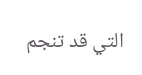التي قد تنجم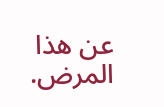عن هذا المرض.